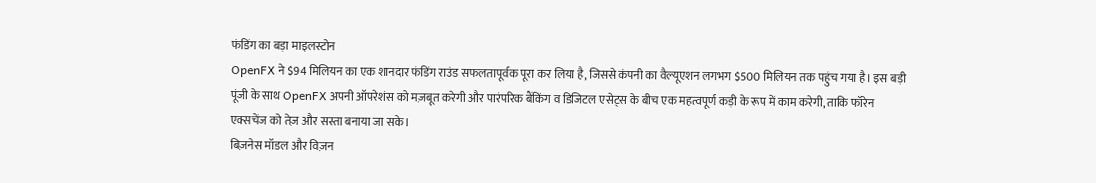फंडिंग का बड़ा माइलस्टोन
OpenFX ने $94 मिलियन का एक शानदार फंडिंग राउंड सफलतापूर्वक पूरा कर लिया है, जिससे कंपनी का वैल्यूएशन लगभग $500 मिलियन तक पहुंच गया है। इस बड़ी पूंजी के साथ OpenFX अपनी ऑपरेशंस को मज़बूत करेगी और पारंपरिक बैंकिंग व डिजिटल एसेट्स के बीच एक महत्वपूर्ण कड़ी के रूप में काम करेगी, ताकि फॉरेन एक्सचेंज को तेज़ और सस्ता बनाया जा सके।
बिज़नेस मॉडल और विज़न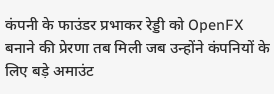कंपनी के फाउंडर प्रभाकर रेड्डी को OpenFX बनाने की प्रेरणा तब मिली जब उन्होंने कंपनियों के लिए बड़े अमाउंट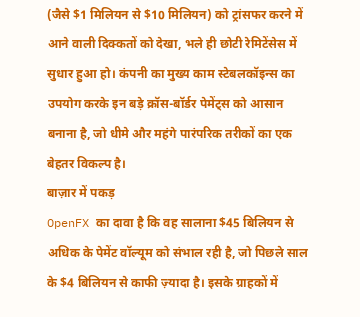(जैसे $1 मिलियन से $10 मिलियन) को ट्रांसफर करने में आने वाली दिक्कतों को देखा, भले ही छोटी रेमिटेंसेस में सुधार हुआ हो। कंपनी का मुख्य काम स्टेबलकॉइन्स का उपयोग करके इन बड़े क्रॉस-बॉर्डर पेमेंट्स को आसान बनाना है, जो धीमे और महंगे पारंपरिक तरीकों का एक बेहतर विकल्प है।
बाज़ार में पकड़
OpenFX का दावा है कि वह सालाना $45 बिलियन से अधिक के पेमेंट वॉल्यूम को संभाल रही है, जो पिछले साल के $4 बिलियन से काफी ज़्यादा है। इसके ग्राहकों में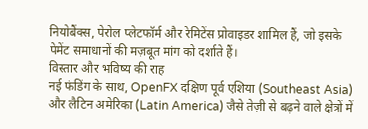नियोबैंक्स, पेरोल प्लेटफॉर्म और रेमिटेंस प्रोवाइडर शामिल हैं, जो इसके पेमेंट समाधानों की मज़बूत मांग को दर्शाते हैं।
विस्तार और भविष्य की राह
नई फंडिंग के साथ, OpenFX दक्षिण पूर्व एशिया (Southeast Asia) और लैटिन अमेरिका (Latin America) जैसे तेज़ी से बढ़ने वाले क्षेत्रों में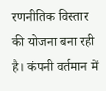रणनीतिक विस्तार की योजना बना रही है। कंपनी वर्तमान में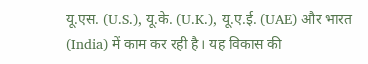यू.एस. (U.S.), यू.के. (U.K.), यू.ए.ई. (UAE) और भारत (India) में काम कर रही है। यह विकास की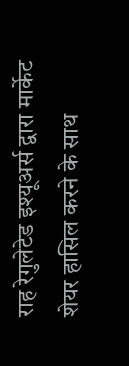राह रेगुलेटेड इश्यूअर्स द्वारा मार्केट शेयर हासिल करने के साथ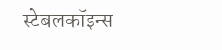स्टेबलकॉइन्स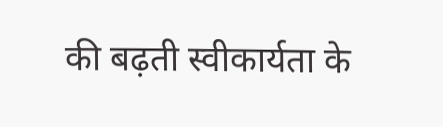की बढ़ती स्वीकार्यता के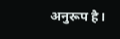अनुरूप है।